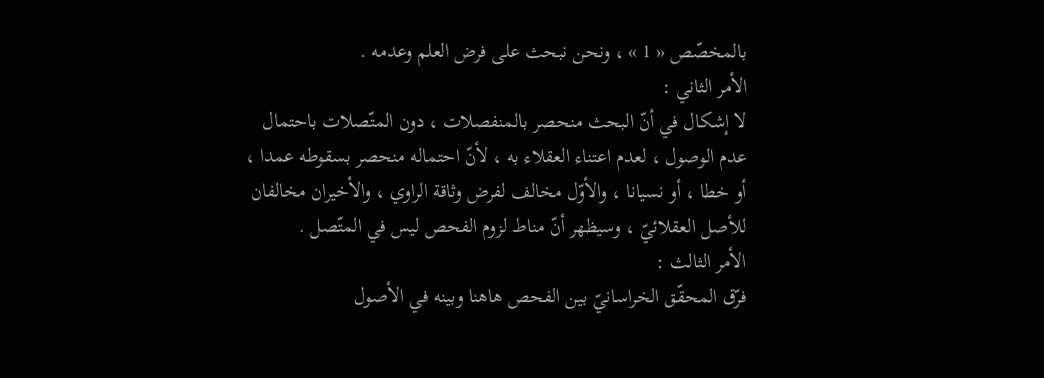بالمخصّص « 1 » ، ونحن نبحث على فرض العلم وعدمه .
الأمر الثاني :
لا إشكال في أنّ البحث منحصر بالمنفصلات ، دون المتّصلات باحتمال عدم الوصول ، لعدم اعتناء العقلاء به ، لأنّ احتماله منحصر بسقوطه عمدا ، أو خطا ، أو نسيانا ، والأوّل مخالف لفرض وثاقة الراوي ، والأخيران مخالفان للأصل العقلائيّ ، وسيظهر أنّ مناط لزوم الفحص ليس في المتّصل .
الأمر الثالث :
فرّق المحقّق الخراسانيّ بين الفحص هاهنا وبينه في الأصول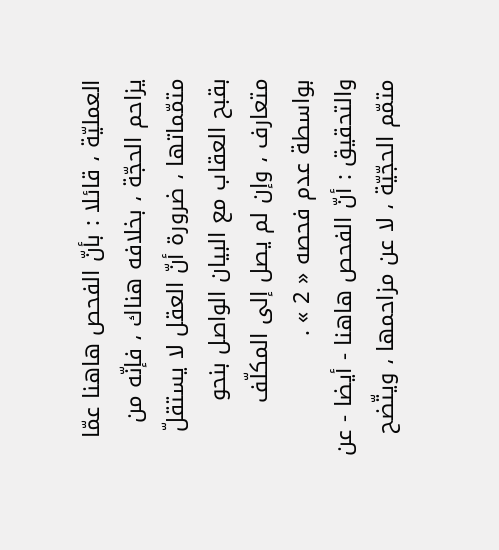العمليّة ، قائلا : بأنّ الفحص هاهنا عمّا يزاحم الحجّة ، بخلافه هناك ، فإنّه من متمّماتها ، ضرورة أنّ العقل لا يستقلّ بقبح العقاب مع البيان الواصل بنحو متعارف ، وإن لم يصل إلى المكلّف بواسطة عدم فحصه « 2 » .
والتحقيق : أنّ الفحص هاهنا - أيضا - عن متمّم الحجّيّة ، لا عن مزاحمها ، ويتّضح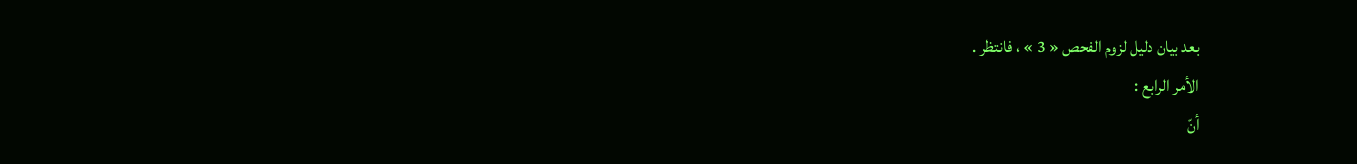بعد بيان دليل لزوم الفحص « 3 » ، فانتظر .
الأمر الرابع :
أنّ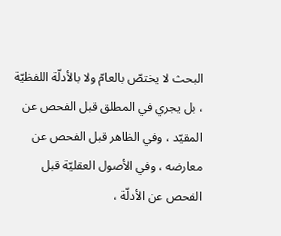البحث لا يختصّ بالعامّ ولا بالأدلّة اللفظيّة ، بل يجري في المطلق قبل الفحص عن المقيّد ، وفي الظاهر قبل الفحص عن معارضه ، وفي الأصول العقليّة قبل الفحص عن الأدلّة ،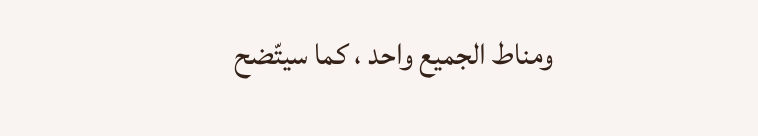ومناط الجميع واحد ، كما سيتّضح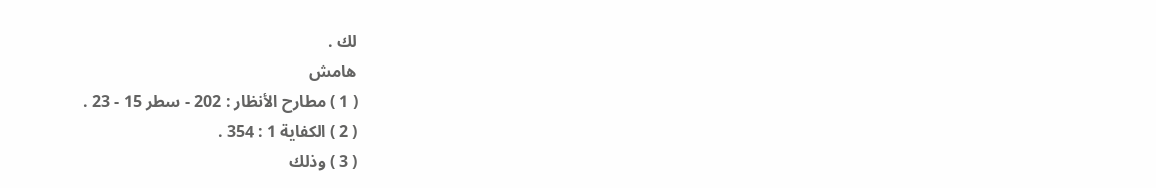لك .
هامش
( 1 ) مطارح الأنظار : 202 - سطر 15 - 23 .
( 2 ) الكفاية 1 : 354 .
( 3 ) وذلك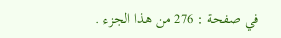في صفحة : 276 من هذا الجزء .